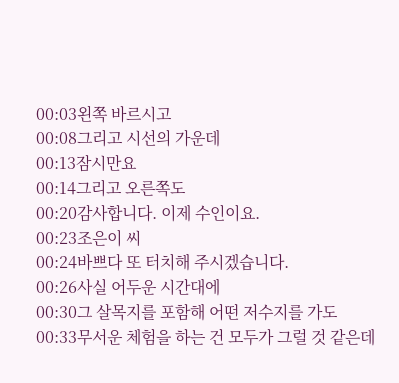00:03왼쪽 바르시고
00:08그리고 시선의 가운데
00:13잠시만요
00:14그리고 오른쪽도
00:20감사합니다. 이제 수인이요.
00:23조은이 씨
00:24바쁘다 또 터치해 주시겠습니다.
00:26사실 어두운 시간대에
00:30그 살목지를 포함해 어떤 저수지를 가도
00:33무서운 체험을 하는 건 모두가 그럴 것 같은데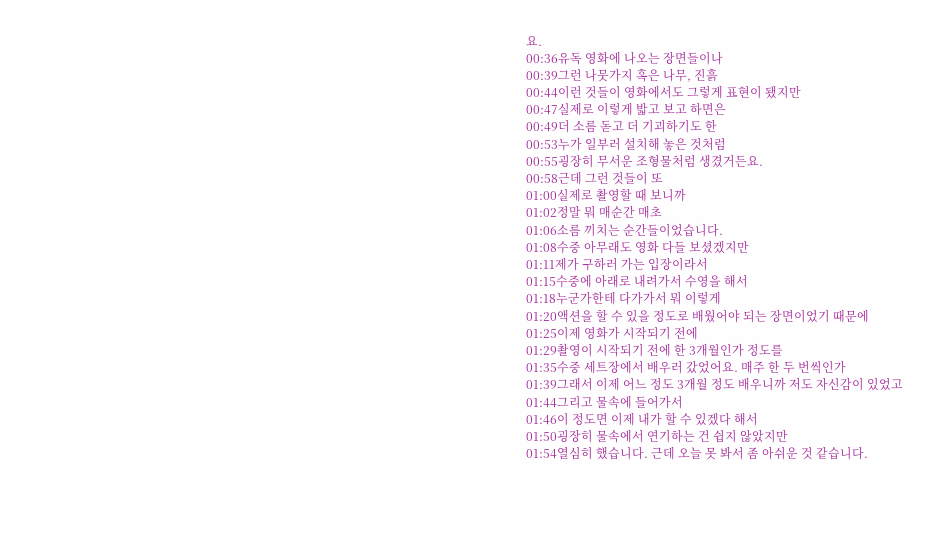요.
00:36유독 영화에 나오는 장면들이나
00:39그런 나뭇가지 혹은 나무, 진흙
00:44이런 것들이 영화에서도 그렇게 표현이 됐지만
00:47실제로 이렇게 밟고 보고 하면은
00:49더 소름 돋고 더 기괴하기도 한
00:53누가 일부러 설치해 놓은 것처럼
00:55굉장히 무서운 조형물처럼 생겼거든요.
00:58근데 그런 것들이 또
01:00실제로 촬영할 때 보니까
01:02정말 뭐 매순간 매초
01:06소름 끼치는 순간들이었습니다.
01:08수중 아무래도 영화 다들 보셨겠지만
01:11제가 구하러 가는 입장이라서
01:15수중에 아래로 내려가서 수영을 해서
01:18누군가한테 다가가서 뭐 이렇게
01:20액션을 할 수 있을 정도로 배웠어야 되는 장면이었기 때문에
01:25이제 영화가 시작되기 전에
01:29촬영이 시작되기 전에 한 3개월인가 정도를
01:35수중 세트장에서 배우러 갔었어요. 매주 한 두 번씩인가
01:39그래서 이제 어느 정도 3개월 정도 배우니까 저도 자신감이 있었고
01:44그리고 물속에 들어가서
01:46이 정도면 이제 내가 할 수 있겠다 해서
01:50굉장히 물속에서 연기하는 건 쉽지 않았지만
01:54열심히 했습니다. 근데 오늘 못 봐서 좀 아쉬운 것 같습니다.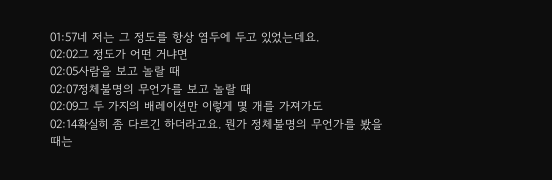01:57네 저는 그 정도를 항상 염두에 두고 있었는데요.
02:02그 정도가 어떤 거냐면
02:05사람을 보고 놀랄 때
02:07정체불명의 무언가를 보고 놀랄 때
02:09그 두 가지의 배레이션만 이렇게 몇 개를 가져가도
02:14확실히 좀 다르긴 하더라고요. 뭔가 정체불명의 무언가를 봤을 때는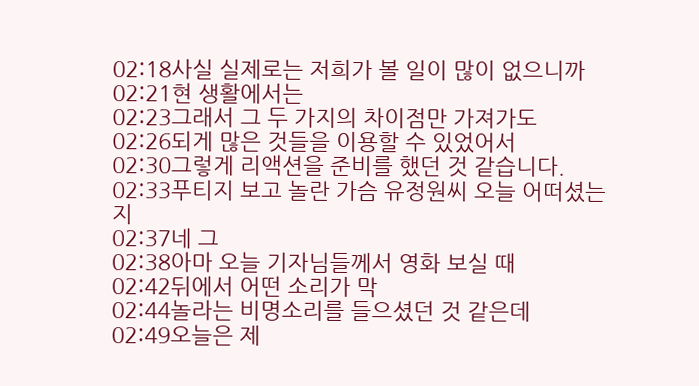02:18사실 실제로는 저희가 볼 일이 많이 없으니까
02:21현 생활에서는
02:23그래서 그 두 가지의 차이점만 가져가도
02:26되게 많은 것들을 이용할 수 있었어서
02:30그렇게 리액션을 준비를 했던 것 같습니다.
02:33푸티지 보고 놀란 가슴 유정원씨 오늘 어떠셨는지
02:37네 그
02:38아마 오늘 기자님들께서 영화 보실 때
02:42뒤에서 어떤 소리가 막
02:44놀라는 비명소리를 들으셨던 것 같은데
02:49오늘은 제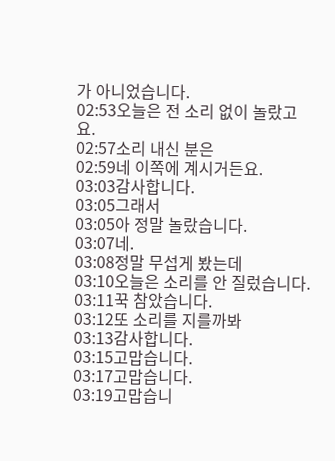가 아니었습니다.
02:53오늘은 전 소리 없이 놀랐고요.
02:57소리 내신 분은
02:59네 이쪽에 계시거든요.
03:03감사합니다.
03:05그래서
03:05아 정말 놀랐습니다.
03:07네.
03:08정말 무섭게 봤는데
03:10오늘은 소리를 안 질렀습니다.
03:11꾹 참았습니다.
03:12또 소리를 지를까봐
03:13감사합니다.
03:15고맙습니다.
03:17고맙습니다.
03:19고맙습니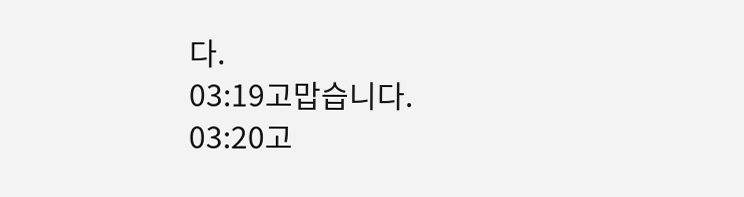다.
03:19고맙습니다.
03:20고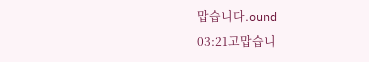맙습니다.ound
03:21고맙습니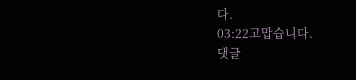다.
03:22고맙습니다.
댓글